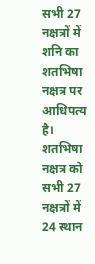सभी 27 नक्षत्रों में शनि का शतभिषा नक्षत्र पर आधिपत्य है। शतभिषा नक्षत्र को सभी 27 नक्षत्रों में 24 स्थान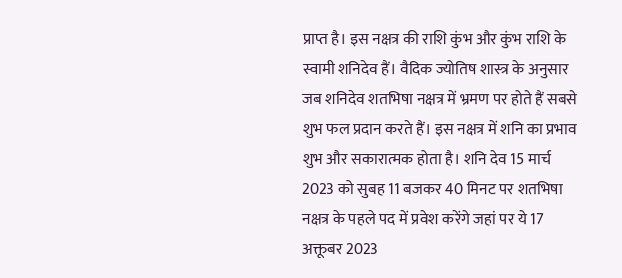प्राप्त है। इस नक्षत्र की राशि कुंभ और कुंभ राशि के स्वामी शनिदेव हैं। वैदिक ज्योतिष शास्त्र के अनुसार जब शनिदेव शतभिषा नक्षत्र में भ्रमण पर होते हैं सबसे शुभ फल प्रदान करते हैं। इस नक्षत्र में शनि का प्रभाव शुभ और सकारात्मक होता है। शनि देव 15 मार्च 2023 को सुबह 11 बजकर 40 मिनट पर शतभिषा नक्षत्र के पहले पद में प्रवेश करेंगे जहां पर ये 17 अक्तूबर 2023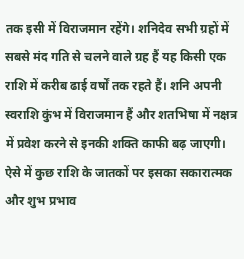तक इसी में विराजमान रहेंगे। शनिदेव सभी ग्रहों में सबसे मंद गति से चलने वाले ग्रह हैं यह किसी एक राशि में करीब ढाई वर्षों तक रहते हैं। शनि अपनी स्वराशि कुंभ में विराजमान हैं और शतभिषा में नक्षत्र में प्रवेश करने से इनकी शक्ति काफी बढ़ जाएगी। ऐसे में कुछ राशि के जातकों पर इसका सकारात्मक और शुभ प्रभाव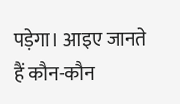पड़ेगा। आइए जानते हैं कौन-कौन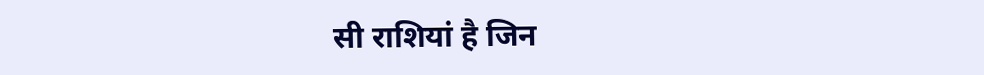सी राशियां है जिन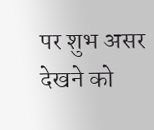पर शुभ असर देखने को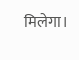मिलेगा।